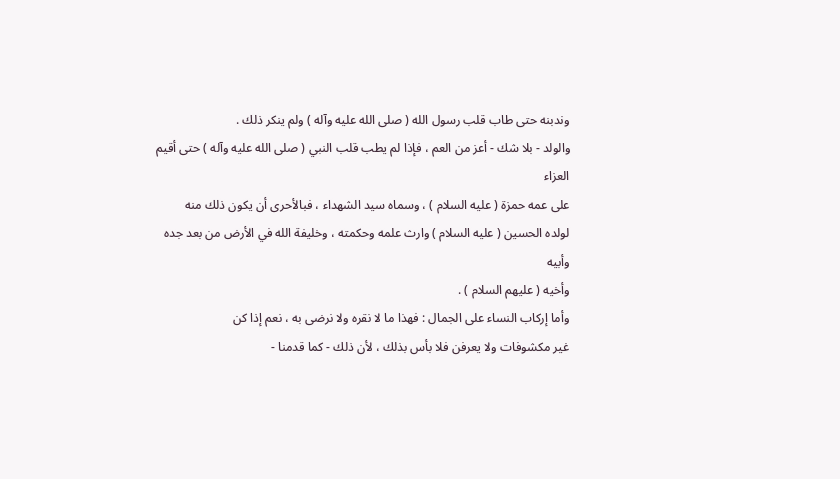وندبنه حتى طاب قلب رسول الله ( صلى الله عليه وآله ) ولم ينكر ذلك .
والولد - بلا شك - أعز من العم ، فإذا لم يطب قلب النبي ( صلى الله عليه وآله ) حتى أقيم العزاء
على عمه حمزة ( عليه السلام ) ، وسماه سيد الشهداء ، فبالأحرى أن يكون ذلك منه
لولده الحسين ( عليه السلام ) وارث علمه وحكمته ، وخليفة الله في الأرض من بعد جده وأبيه
وأخيه ( عليهم السلام ) .
وأما إركاب النساء على الجمال : فهذا ما لا نقره ولا نرضى به ، نعم إذا كن
غير مكشوفات ولا يعرفن فلا بأس بذلك ، لأن ذلك - كما قدمنا -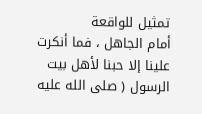تمثيل للواقعة
أمام الجاهل ، فما أنكرت علينا إلا حبنا لأهل بيت الرسول ( صلى الله عليه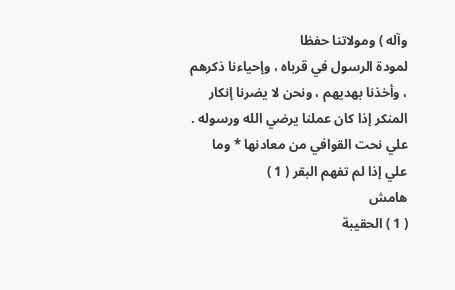وآله ) ومولاتنا حفظا
لمودة الرسول في قرباه ، وإحياءنا ذكرهم ، وأخذنا بهديهم ، ونحن لا يضرنا إنكار
المنكر إذا كان عملنا يرضي الله ورسوله .
علي نحت القوافي من معادنها * وما علي إذا لم تفهم البقر ( 1 )
هامش
( 1 ) الحقيبة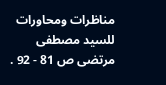مناظرات ومحاورات للسيد مصطفى مرتضى ص 81 - 92 .